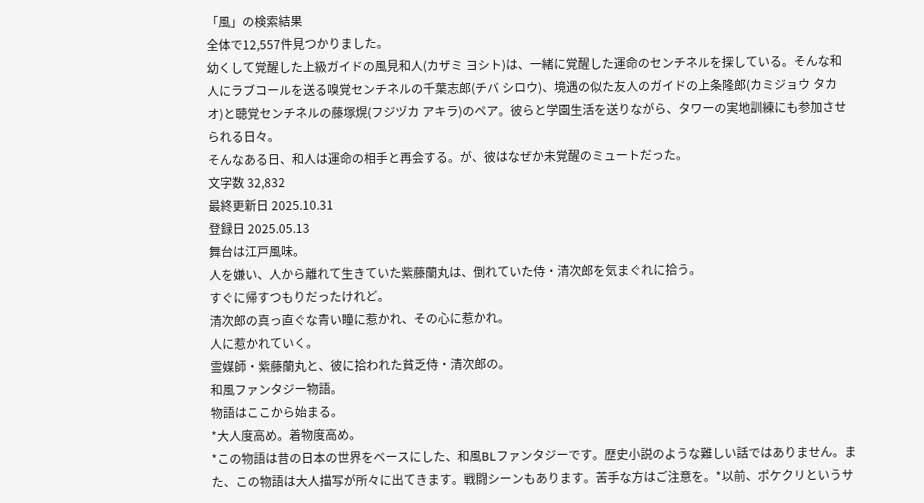「風」の検索結果
全体で12,557件見つかりました。
幼くして覚醒した上級ガイドの風見和人(カザミ ヨシト)は、一緒に覚醒した運命のセンチネルを探している。そんな和人にラブコールを送る嗅覚センチネルの千葉志郎(チバ シロウ)、境遇の似た友人のガイドの上条隆郎(カミジョウ タカオ)と聴覚センチネルの藤塚熀(フジヅカ アキラ)のペア。彼らと学園生活を送りながら、タワーの実地訓練にも参加させられる日々。
そんなある日、和人は運命の相手と再会する。が、彼はなぜか未覚醒のミュートだった。
文字数 32,832
最終更新日 2025.10.31
登録日 2025.05.13
舞台は江戸風味。
人を嫌い、人から離れて生きていた紫藤蘭丸は、倒れていた侍・清次郎を気まぐれに拾う。
すぐに帰すつもりだったけれど。
清次郎の真っ直ぐな青い瞳に惹かれ、その心に惹かれ。
人に惹かれていく。
霊媒師・紫藤蘭丸と、彼に拾われた貧乏侍・清次郎の。
和風ファンタジー物語。
物語はここから始まる。
*大人度高め。着物度高め。
*この物語は昔の日本の世界をベースにした、和風BLファンタジーです。歴史小説のような難しい話ではありません。また、この物語は大人描写が所々に出てきます。戦闘シーンもあります。苦手な方はご注意を。*以前、ポケクリというサ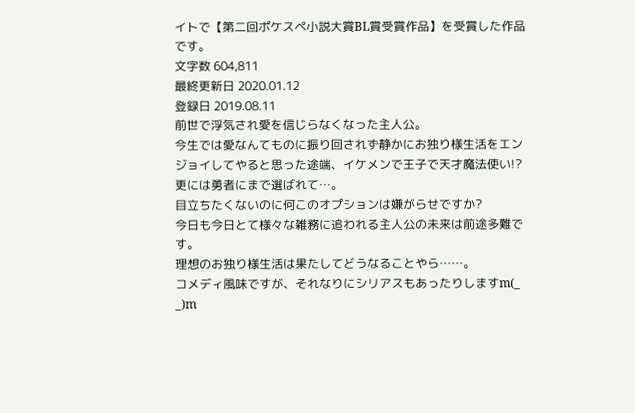イトで【第二回ポケスペ小説大賞BL賞受賞作品】を受賞した作品です。
文字数 604,811
最終更新日 2020.01.12
登録日 2019.08.11
前世で浮気され愛を信じらなくなった主人公。
今生では愛なんてものに振り回されず静かにお独り様生活をエンジョイしてやると思った途端、イケメンで王子で天才魔法使い!?
更には勇者にまで選ばれて…。
目立ちたくないのに何このオプションは嫌がらせですか?
今日も今日とて様々な雑務に追われる主人公の未来は前途多難です。
理想のお独り様生活は果たしてどうなることやら……。
コメディ風味ですが、それなりにシリアスもあったりしますm(_ _)m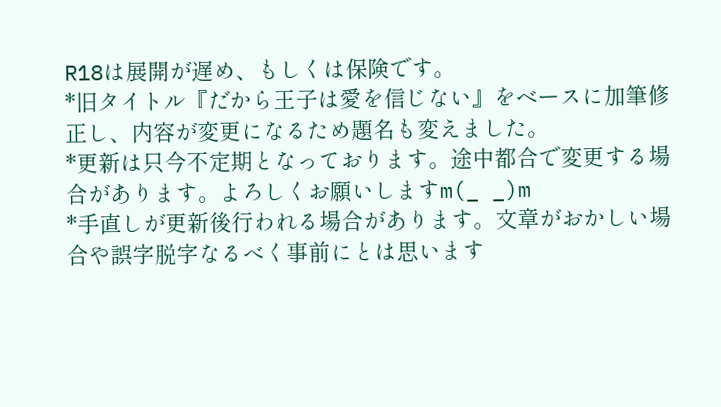R18は展開が遅め、もしくは保険です。
*旧タイトル『だから王子は愛を信じない』をベースに加筆修正し、内容が変更になるため題名も変えました。
*更新は只今不定期となっております。途中都合で変更する場合があります。よろしくお願いしますm(_ _)m
*手直しが更新後行われる場合があります。文章がおかしい場合や誤字脱字なるべく事前にとは思います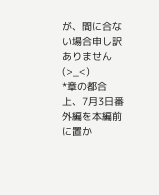が、間に合ない場合申し訳ありません(>_<)
*章の都合上、7月3日番外編を本編前に置か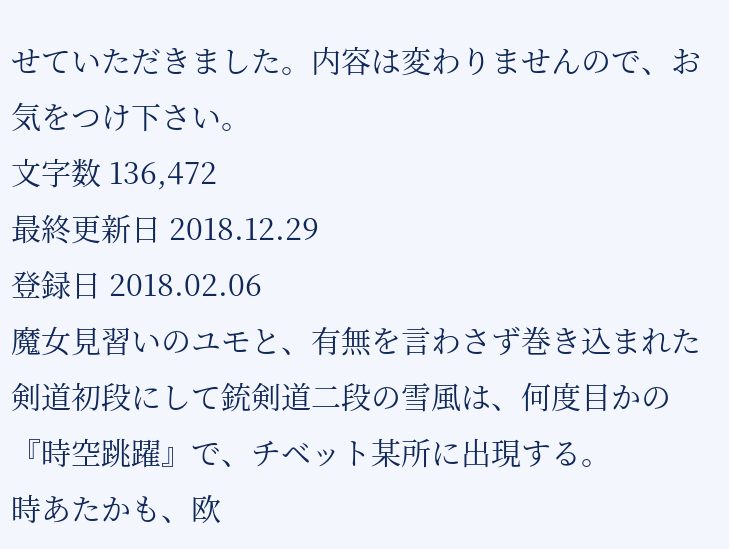せていただきました。内容は変わりませんので、お気をつけ下さい。
文字数 136,472
最終更新日 2018.12.29
登録日 2018.02.06
魔女見習いのユモと、有無を言わさず巻き込まれた剣道初段にして銃剣道二段の雪風は、何度目かの『時空跳躍』で、チベット某所に出現する。
時あたかも、欧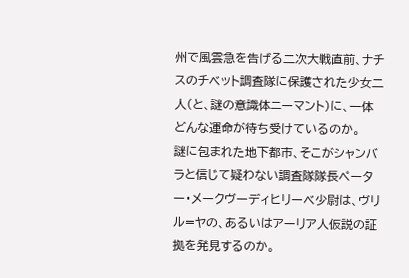州で風雲急を告げる二次大戦直前、ナチスのチベット調査隊に保護された少女二人(と、謎の意識体ニーマント)に、一体どんな運命が待ち受けているのか。
謎に包まれた地下都市、そこがシャンバラと信じて疑わない調査隊隊長ペーター・メークヴーディヒリーベ少尉は、ヴリル=ヤの、あるいはアーリア人仮説の証拠を発見するのか。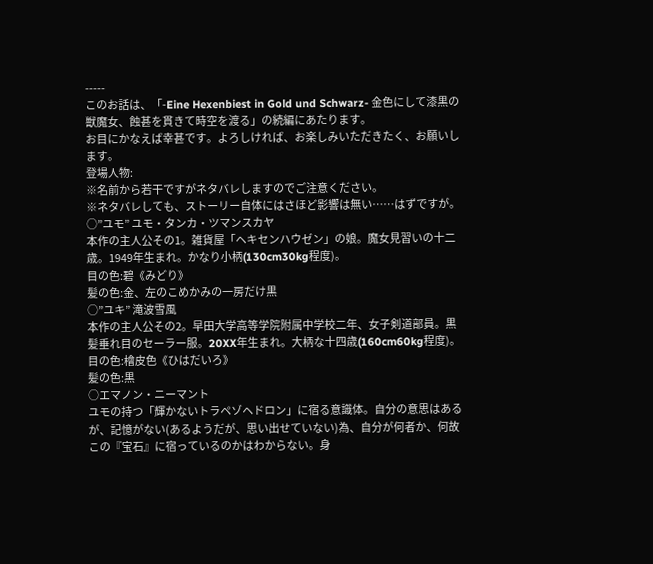-----
このお話は、「-Eine Hexenbiest in Gold und Schwarz- 金色にして漆黒の獣魔女、蝕甚を貫きて時空を渡る」の続編にあたります。
お目にかなえば幸甚です。よろしければ、お楽しみいただきたく、お願いします。
登場人物:
※名前から若干ですがネタバレしますのでご注意ください。
※ネタバレしても、ストーリー自体にはさほど影響は無い……はずですが。
○”ユモ” ユモ・タンカ・ツマンスカヤ
本作の主人公その1。雑貨屋「ヘキセンハウゼン」の娘。魔女見習いの十二歳。1949年生まれ。かなり小柄(130cm30kg程度)。
目の色:碧《みどり》
髪の色:金、左のこめかみの一房だけ黒
○”ユキ” 滝波雪風
本作の主人公その2。早田大学高等学院附属中学校二年、女子剣道部員。黒髪垂れ目のセーラー服。20XX年生まれ。大柄な十四歳(160cm60kg程度)。
目の色:檜皮色《ひはだいろ》
髪の色:黒
○エマノン・ニーマント
ユモの持つ「輝かないトラペゾヘドロン」に宿る意識体。自分の意思はあるが、記憶がない(あるようだが、思い出せていない)為、自分が何者か、何故この『宝石』に宿っているのかはわからない。身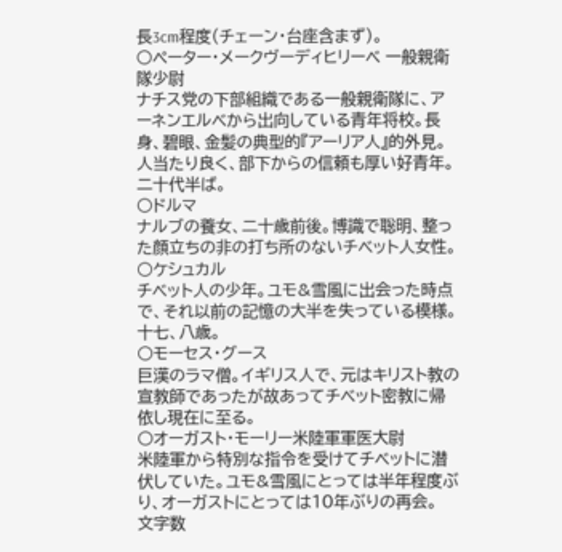長3cm程度(チェーン・台座含まず)。
○ペーター・メークヴーディヒリーベ 一般親衛隊少尉
ナチス党の下部組織である一般親衛隊に、アーネンエルベから出向している青年将校。長身、碧眼、金髪の典型的『アーリア人』的外見。人当たり良く、部下からの信頼も厚い好青年。二十代半ば。
○ドルマ
ナルブの養女、二十歳前後。博識で聡明、整った顔立ちの非の打ち所のないチベット人女性。
○ケシュカル
チベット人の少年。ユモ&雪風に出会った時点で、それ以前の記憶の大半を失っている模様。十七、八歳。
○モーセス・グース
巨漢のラマ僧。イギリス人で、元はキリスト教の宣教師であったが故あってチベット密教に帰依し現在に至る。
○オーガスト・モーリー米陸軍軍医大尉
米陸軍から特別な指令を受けてチベットに潜伏していた。ユモ&雪風にとっては半年程度ぶり、オーガストにとっては10年ぶりの再会。
文字数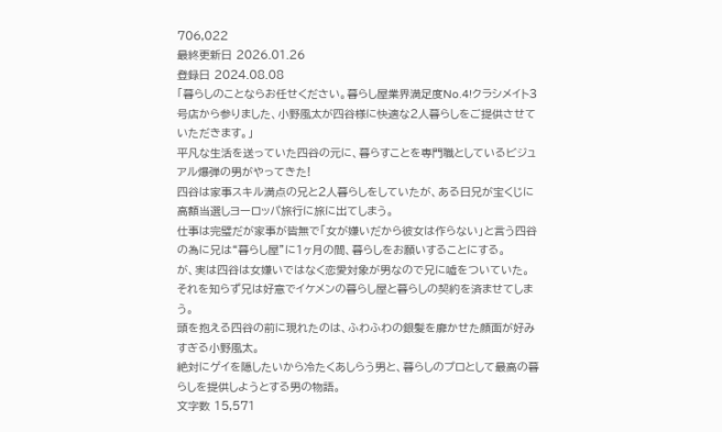706,022
最終更新日 2026.01.26
登録日 2024.08.08
「暮らしのことならお任せください。暮らし屋業界満足度No.4!クラシメイト3号店から参りました、小野風太が四谷様に快適な2人暮らしをご提供させていただきます。」
平凡な生活を送っていた四谷の元に、暮らすことを専門職としているビジュアル爆弾の男がやってきた!
四谷は家事スキル満点の兄と2人暮らしをしていたが、ある日兄が宝くじに高額当選しヨーロッパ旅行に旅に出てしまう。
仕事は完璧だが家事が皆無で「女が嫌いだから彼女は作らない」と言う四谷の為に兄は“暮らし屋”に1ヶ月の間、暮らしをお願いすることにする。
が、実は四谷は女嫌いではなく恋愛対象が男なので兄に嘘をついていた。
それを知らず兄は好意でイケメンの暮らし屋と暮らしの契約を済ませてしまう。
頭を抱える四谷の前に現れたのは、ふわふわの銀髪を靡かせた顔面が好みすぎる小野風太。
絶対にゲイを隠したいから冷たくあしらう男と、暮らしのプロとして最高の暮らしを提供しようとする男の物語。
文字数 15,571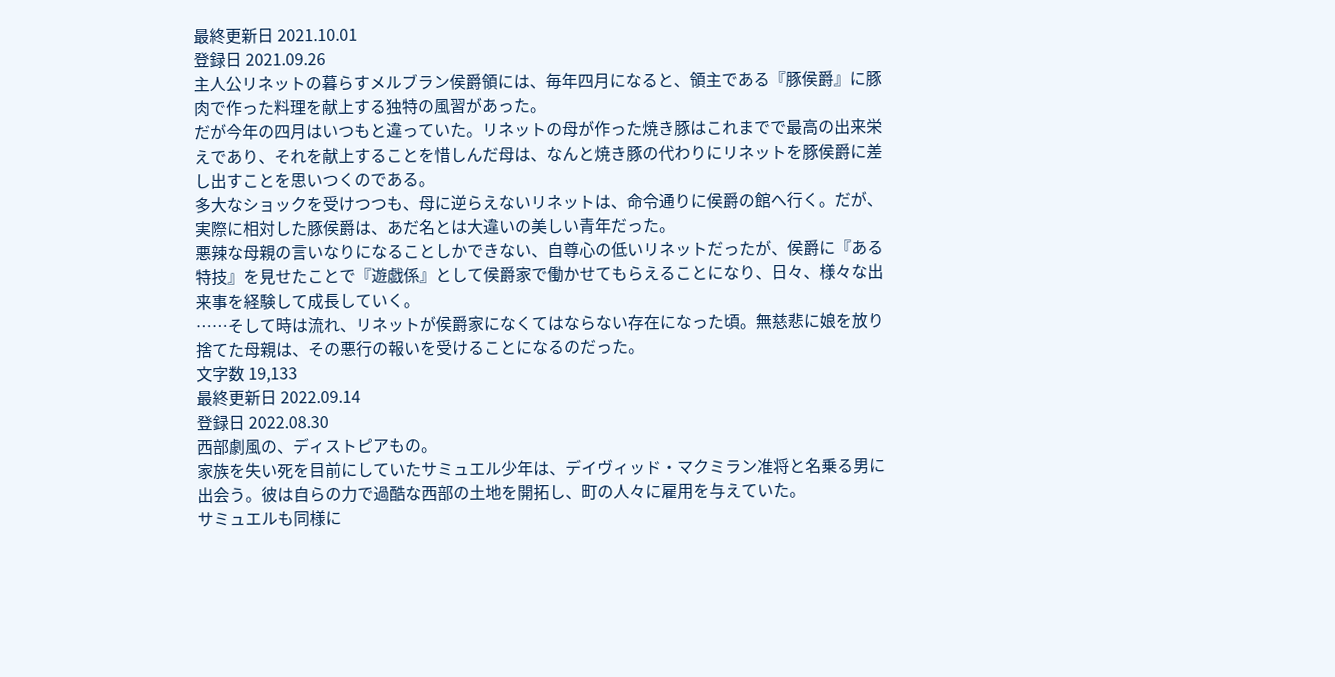最終更新日 2021.10.01
登録日 2021.09.26
主人公リネットの暮らすメルブラン侯爵領には、毎年四月になると、領主である『豚侯爵』に豚肉で作った料理を献上する独特の風習があった。
だが今年の四月はいつもと違っていた。リネットの母が作った焼き豚はこれまでで最高の出来栄えであり、それを献上することを惜しんだ母は、なんと焼き豚の代わりにリネットを豚侯爵に差し出すことを思いつくのである。
多大なショックを受けつつも、母に逆らえないリネットは、命令通りに侯爵の館へ行く。だが、実際に相対した豚侯爵は、あだ名とは大違いの美しい青年だった。
悪辣な母親の言いなりになることしかできない、自尊心の低いリネットだったが、侯爵に『ある特技』を見せたことで『遊戯係』として侯爵家で働かせてもらえることになり、日々、様々な出来事を経験して成長していく。
……そして時は流れ、リネットが侯爵家になくてはならない存在になった頃。無慈悲に娘を放り捨てた母親は、その悪行の報いを受けることになるのだった。
文字数 19,133
最終更新日 2022.09.14
登録日 2022.08.30
西部劇風の、ディストピアもの。
家族を失い死を目前にしていたサミュエル少年は、デイヴィッド・マクミラン准将と名乗る男に出会う。彼は自らの力で過酷な西部の土地を開拓し、町の人々に雇用を与えていた。
サミュエルも同様に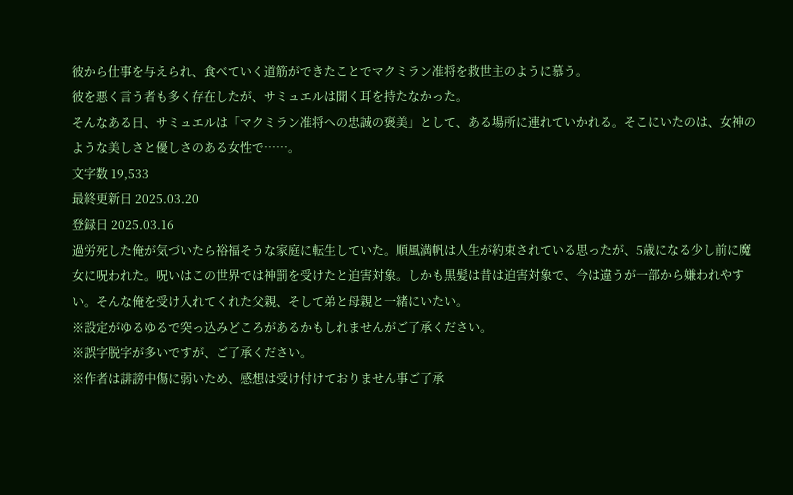彼から仕事を与えられ、食べていく道筋ができたことでマクミラン准将を救世主のように慕う。
彼を悪く言う者も多く存在したが、サミュエルは聞く耳を持たなかった。
そんなある日、サミュエルは「マクミラン准将への忠誠の褒美」として、ある場所に連れていかれる。そこにいたのは、女神のような美しさと優しさのある女性で……。
文字数 19,533
最終更新日 2025.03.20
登録日 2025.03.16
過労死した俺が気づいたら裕福そうな家庭に転生していた。順風満帆は人生が約束されている思ったが、5歳になる少し前に魔女に呪われた。呪いはこの世界では神罰を受けたと迫害対象。しかも黒髪は昔は迫害対象で、今は違うが一部から嫌われやすい。そんな俺を受け入れてくれた父親、そして弟と母親と一緒にいたい。
※設定がゆるゆるで突っ込みどころがあるかもしれませんがご了承ください。
※誤字脱字が多いですが、ご了承ください。
※作者は誹謗中傷に弱いため、感想は受け付けておりません事ご了承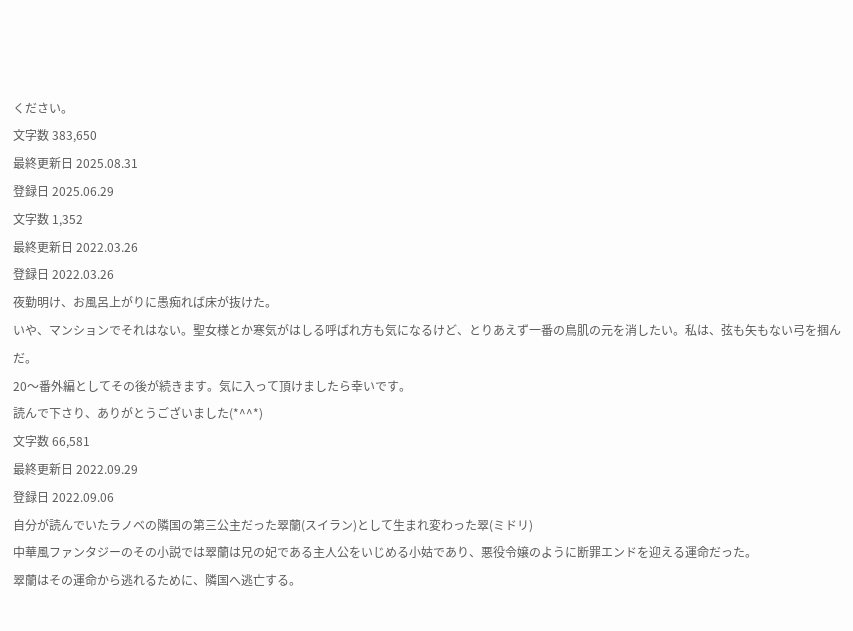ください。
文字数 383,650
最終更新日 2025.08.31
登録日 2025.06.29
文字数 1,352
最終更新日 2022.03.26
登録日 2022.03.26
夜勤明け、お風呂上がりに愚痴れば床が抜けた。
いや、マンションでそれはない。聖女様とか寒気がはしる呼ばれ方も気になるけど、とりあえず一番の鳥肌の元を消したい。私は、弦も矢もない弓を掴んだ。
20〜番外編としてその後が続きます。気に入って頂けましたら幸いです。
読んで下さり、ありがとうございました(*^^*)
文字数 66,581
最終更新日 2022.09.29
登録日 2022.09.06
自分が読んでいたラノベの隣国の第三公主だった翠蘭(スイラン)として生まれ変わった翠(ミドリ)
中華風ファンタジーのその小説では翠蘭は兄の妃である主人公をいじめる小姑であり、悪役令嬢のように断罪エンドを迎える運命だった。
翠蘭はその運命から逃れるために、隣国へ逃亡する。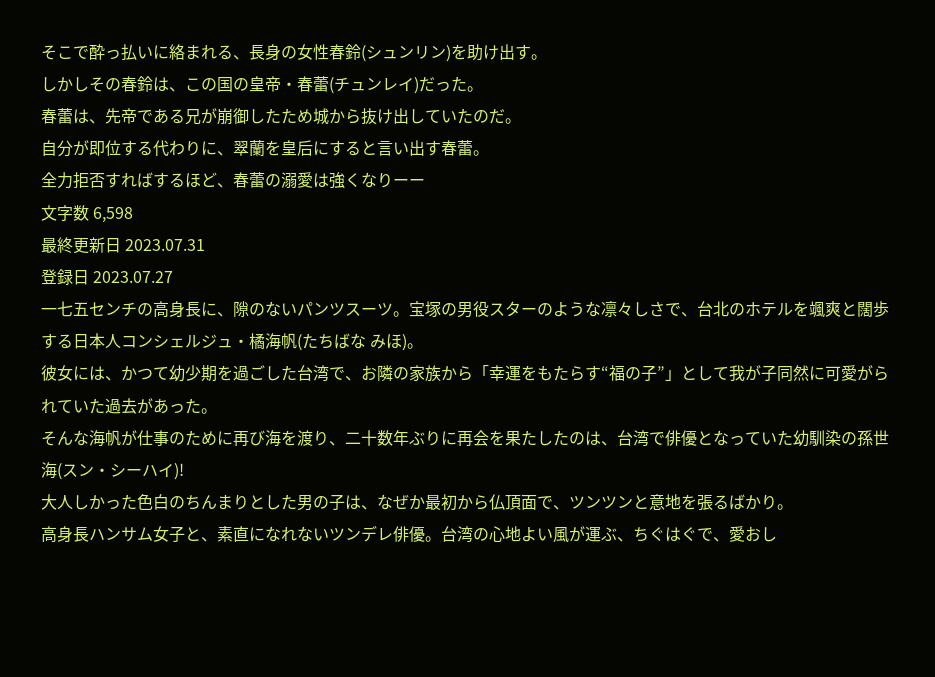そこで酔っ払いに絡まれる、長身の女性春鈴(シュンリン)を助け出す。
しかしその春鈴は、この国の皇帝・春蕾(チュンレイ)だった。
春蕾は、先帝である兄が崩御したため城から抜け出していたのだ。
自分が即位する代わりに、翠蘭を皇后にすると言い出す春蕾。
全力拒否すればするほど、春蕾の溺愛は強くなりーー
文字数 6,598
最終更新日 2023.07.31
登録日 2023.07.27
一七五センチの高身長に、隙のないパンツスーツ。宝塚の男役スターのような凛々しさで、台北のホテルを颯爽と闊歩する日本人コンシェルジュ・橘海帆(たちばな みほ)。
彼女には、かつて幼少期を過ごした台湾で、お隣の家族から「幸運をもたらす“福の子”」として我が子同然に可愛がられていた過去があった。
そんな海帆が仕事のために再び海を渡り、二十数年ぶりに再会を果たしたのは、台湾で俳優となっていた幼馴染の孫世海(スン・シーハイ)!
大人しかった色白のちんまりとした男の子は、なぜか最初から仏頂面で、ツンツンと意地を張るばかり。
高身長ハンサム女子と、素直になれないツンデレ俳優。台湾の心地よい風が運ぶ、ちぐはぐで、愛おし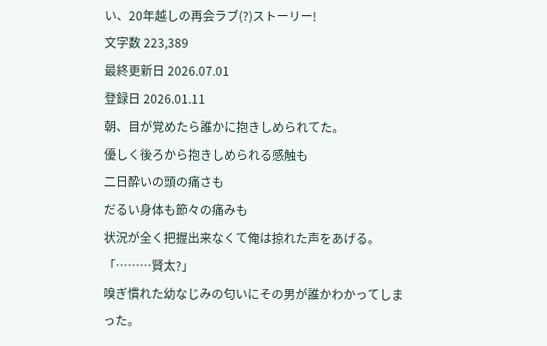い、20年越しの再会ラブ(?)ストーリー!
文字数 223,389
最終更新日 2026.07.01
登録日 2026.01.11
朝、目が覚めたら誰かに抱きしめられてた。
優しく後ろから抱きしめられる感触も
二日酔いの頭の痛さも
だるい身体も節々の痛みも
状況が全く把握出来なくて俺は掠れた声をあげる。
「………賢太?」
嗅ぎ慣れた幼なじみの匂いにその男が誰かわかってしまった。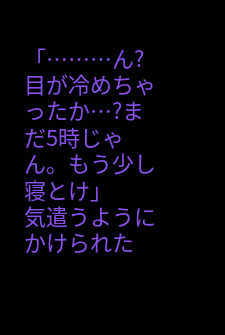「………ん?目が冷めちゃったか…?まだ5時じゃん。もう少し寝とけ」
気遣うようにかけられた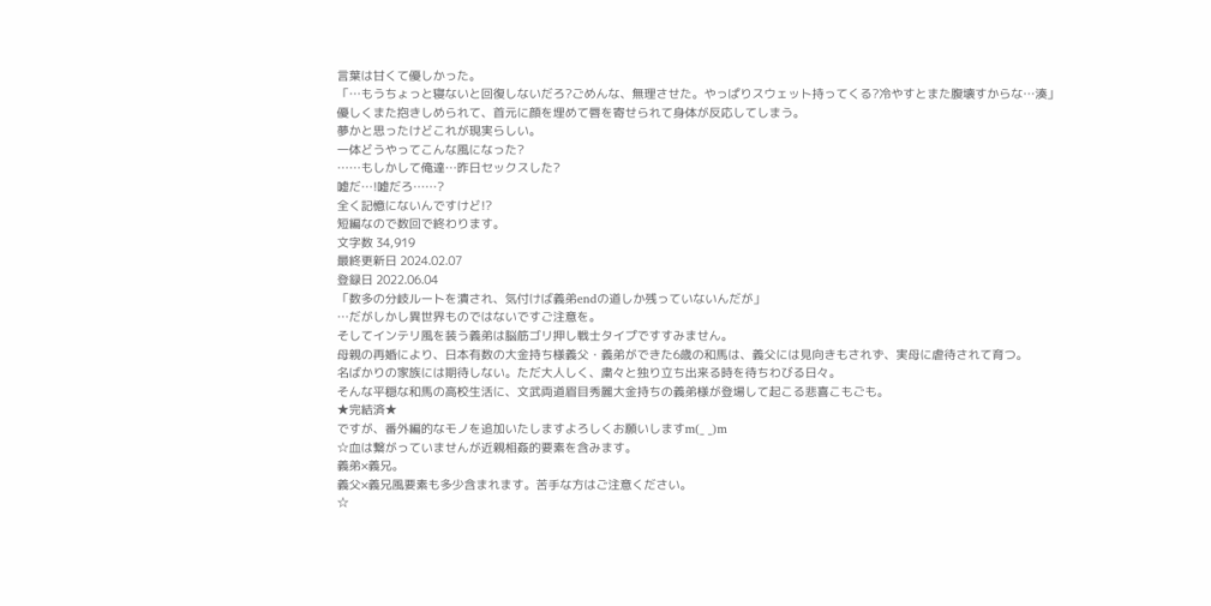言葉は甘くて優しかった。
「…もうちょっと寝ないと回復しないだろ?ごめんな、無理させた。やっぱりスウェット持ってくる?冷やすとまた腹壊すからな…湊」
優しくまた抱きしめられて、首元に顔を埋めて唇を寄せられて身体が反応してしまう。
夢かと思ったけどこれが現実らしい。
一体どうやってこんな風になった?
……もしかして俺達…昨日セックスした?
嘘だ…!嘘だろ……?
全く記憶にないんですけど!?
短編なので数回で終わります。
文字数 34,919
最終更新日 2024.02.07
登録日 2022.06.04
「数多の分岐ルートを潰され、気付けば義弟endの道しか残っていないんだが」
…だがしかし異世界ものではないですご注意を。
そしてインテリ風を装う義弟は脳筋ゴリ押し戦士タイプですすみません。
母親の再婚により、日本有数の大金持ち様義父・義弟ができた6歳の和馬は、義父には見向きもされず、実母に虐待されて育つ。
名ばかりの家族には期待しない。ただ大人しく、粛々と独り立ち出来る時を待ちわびる日々。
そんな平穏な和馬の高校生活に、文武両道眉目秀麗大金持ちの義弟様が登場して起こる悲喜こもごも。
★完結済★
ですが、番外編的なモノを追加いたしますよろしくお願いしますm(_ _)m
☆血は繋がっていませんが近親相姦的要素を含みます。
義弟×義兄。
義父×義兄風要素も多少含まれます。苦手な方はご注意ください。
☆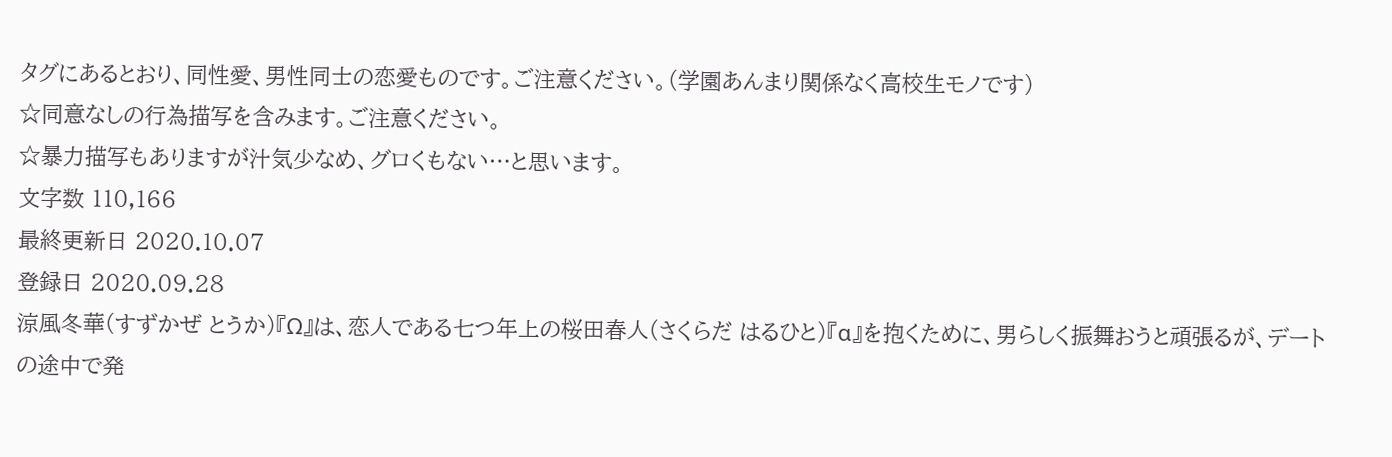タグにあるとおり、同性愛、男性同士の恋愛ものです。ご注意ください。(学園あんまり関係なく高校生モノです)
☆同意なしの行為描写を含みます。ご注意ください。
☆暴力描写もありますが汁気少なめ、グロくもない…と思います。
文字数 110,166
最終更新日 2020.10.07
登録日 2020.09.28
涼風冬華(すずかぜ とうか)『Ω』は、恋人である七つ年上の桜田春人(さくらだ はるひと)『α』を抱くために、男らしく振舞おうと頑張るが、デートの途中で発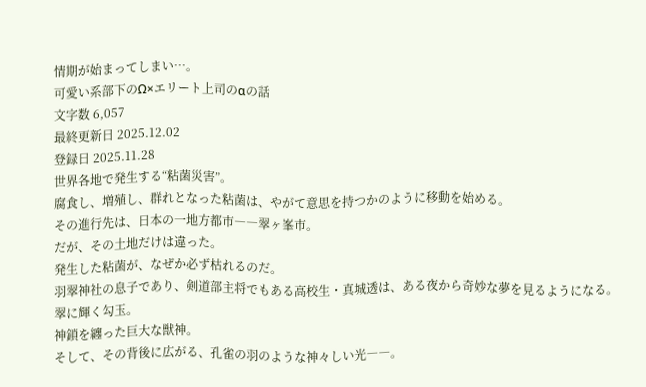情期が始まってしまい…。
可愛い系部下のΩ×エリート上司のαの話
文字数 6,057
最終更新日 2025.12.02
登録日 2025.11.28
世界各地で発生する“粘菌災害”。
腐食し、増殖し、群れとなった粘菌は、やがて意思を持つかのように移動を始める。
その進行先は、日本の一地方都市――翠ヶ峯市。
だが、その土地だけは違った。
発生した粘菌が、なぜか必ず枯れるのだ。
羽翠神社の息子であり、剣道部主将でもある高校生・真城透は、ある夜から奇妙な夢を見るようになる。
翠に輝く勾玉。
神鎖を纏った巨大な獣神。
そして、その背後に広がる、孔雀の羽のような神々しい光――。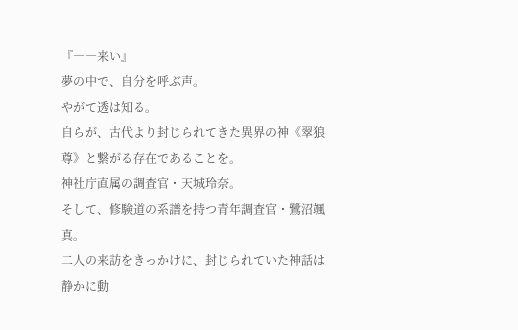『――来い』
夢の中で、自分を呼ぶ声。
やがて透は知る。
自らが、古代より封じられてきた異界の神《翠狼尊》と繋がる存在であることを。
神社庁直属の調査官・天城玲奈。
そして、修験道の系譜を持つ青年調査官・鷺沼颯真。
二人の来訪をきっかけに、封じられていた神話は静かに動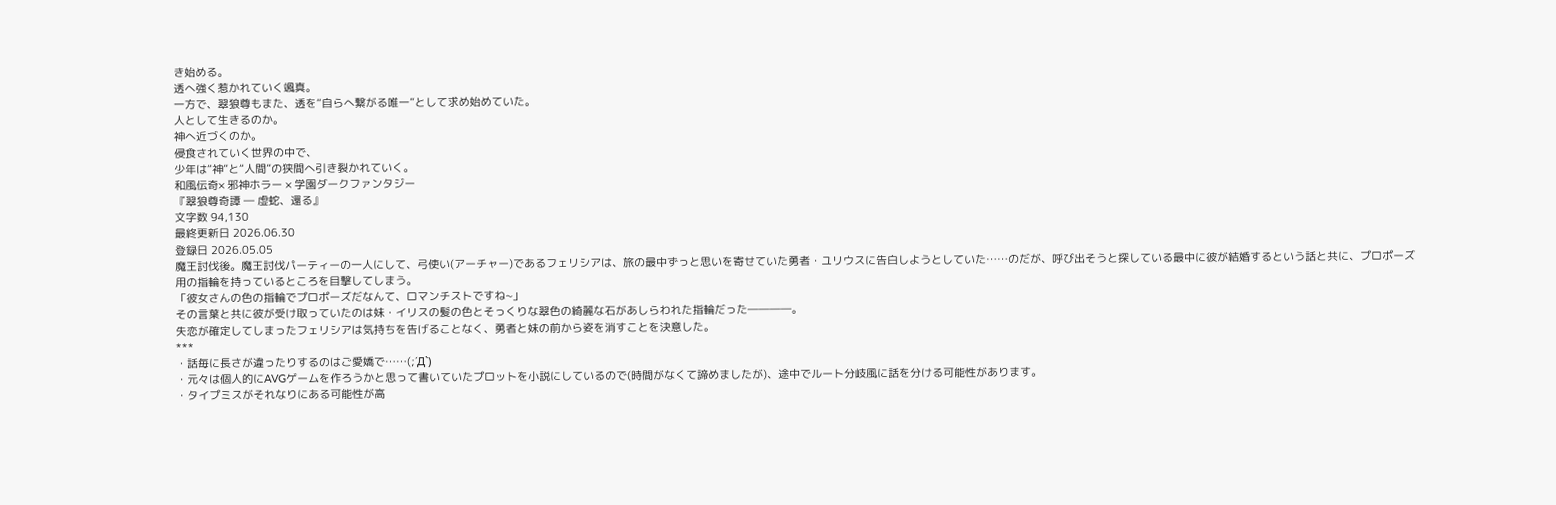き始める。
透へ強く惹かれていく颯真。
一方で、翠狼尊もまた、透を“自らへ繋がる唯一”として求め始めていた。
人として生きるのか。
神へ近づくのか。
侵食されていく世界の中で、
少年は“神”と“人間”の狭間へ引き裂かれていく。
和風伝奇× 邪神ホラー × 学園ダークファンタジー
『翠狼尊奇譚 ― 虚蛇、還る』
文字数 94,130
最終更新日 2026.06.30
登録日 2026.05.05
魔王討伐後。魔王討伐パーティーの一人にして、弓使い(アーチャー)であるフェリシアは、旅の最中ずっと思いを寄せていた勇者・ユリウスに告白しようとしていた……のだが、呼び出そうと探している最中に彼が結婚するという話と共に、プロポーズ用の指輪を持っているところを目撃してしまう。
「彼女さんの色の指輪でプロポーズだなんて、ロマンチストですね~」
その言葉と共に彼が受け取っていたのは妹・イリスの髪の色とそっくりな翠色の綺麗な石があしらわれた指輪だった――――。
失恋が確定してしまったフェリシアは気持ちを告げることなく、勇者と妹の前から姿を消すことを決意した。
***
・話毎に長さが違ったりするのはご愛嬌で……(;´Д`)
・元々は個人的にAVGゲームを作ろうかと思って書いていたプロットを小説にしているので(時間がなくて諦めましたが)、途中でルート分岐風に話を分ける可能性があります。
・タイプミスがそれなりにある可能性が高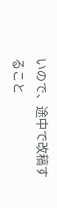いので、途中で改稿すること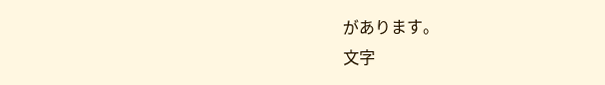があります。
文字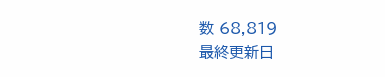数 68,819
最終更新日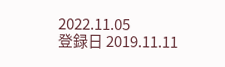2022.11.05
登録日 2019.11.11